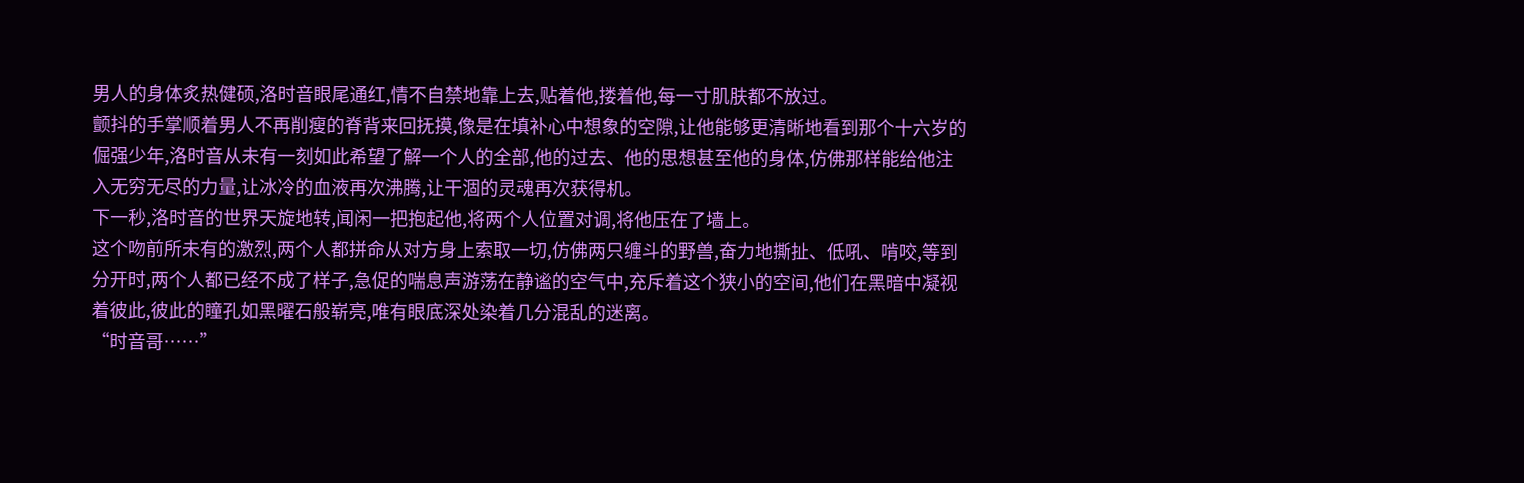男人的身体炙热健硕,洛时音眼尾通红,情不自禁地靠上去,贴着他,搂着他,每一寸肌肤都不放过。
颤抖的手掌顺着男人不再削瘦的脊背来回抚摸,像是在填补心中想象的空隙,让他能够更清晰地看到那个十六岁的倔强少年,洛时音从未有一刻如此希望了解一个人的全部,他的过去、他的思想甚至他的身体,仿佛那样能给他注入无穷无尽的力量,让冰冷的血液再次沸腾,让干涸的灵魂再次获得机。
下一秒,洛时音的世界天旋地转,闻闲一把抱起他,将两个人位置对调,将他压在了墙上。
这个吻前所未有的激烈,两个人都拼命从对方身上索取一切,仿佛两只缠斗的野兽,奋力地撕扯、低吼、啃咬,等到分开时,两个人都已经不成了样子,急促的喘息声游荡在静谧的空气中,充斥着这个狭小的空间,他们在黑暗中凝视着彼此,彼此的瞳孔如黑曜石般崭亮,唯有眼底深处染着几分混乱的迷离。
“时音哥……”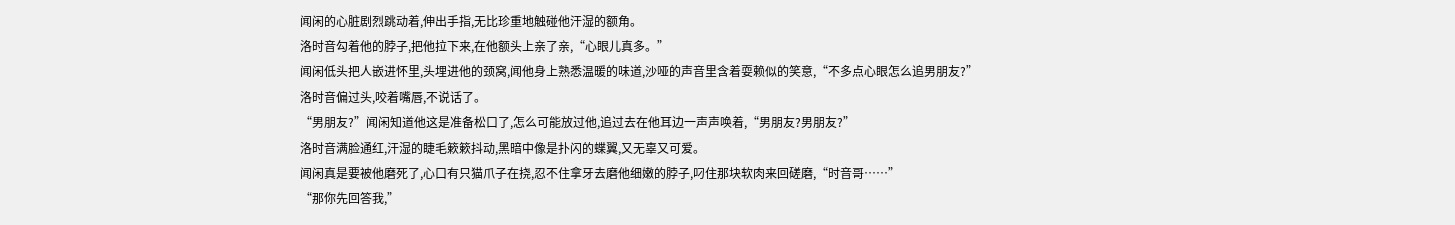闻闲的心脏剧烈跳动着,伸出手指,无比珍重地触碰他汗湿的额角。
洛时音勾着他的脖子,把他拉下来,在他额头上亲了亲,“心眼儿真多。”
闻闲低头把人嵌进怀里,头埋进他的颈窝,闻他身上熟悉温暖的味道,沙哑的声音里含着耍赖似的笑意,“不多点心眼怎么追男朋友?”
洛时音偏过头,咬着嘴唇,不说话了。
“男朋友?”闻闲知道他这是准备松口了,怎么可能放过他,追过去在他耳边一声声唤着,“男朋友?男朋友?”
洛时音满脸通红,汗湿的睫毛簌簌抖动,黑暗中像是扑闪的蝶翼,又无辜又可爱。
闻闲真是要被他磨死了,心口有只猫爪子在挠,忍不住拿牙去磨他细嫩的脖子,叼住那块软肉来回磋磨,“时音哥……”
“那你先回答我,”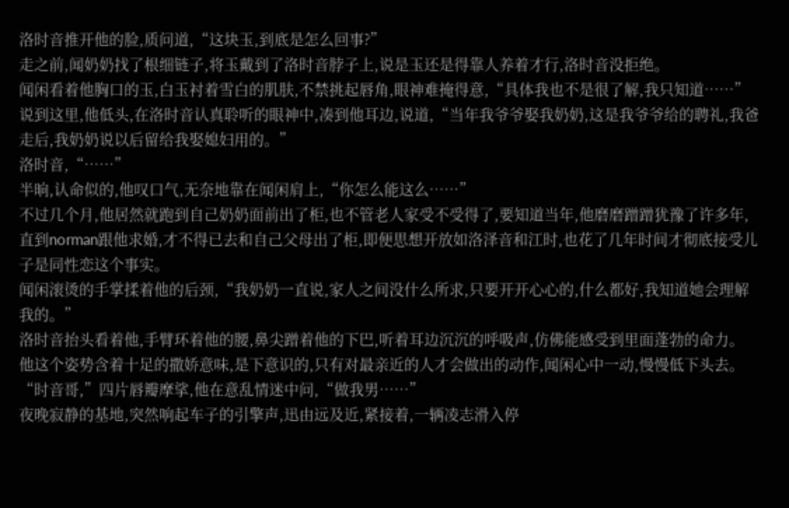洛时音推开他的脸,质问道,“这块玉,到底是怎么回事?”
走之前,闻奶奶找了根细链子,将玉戴到了洛时音脖子上,说是玉还是得靠人养着才行,洛时音没拒绝。
闻闲看着他胸口的玉,白玉衬着雪白的肌肤,不禁挑起唇角,眼神难掩得意,“具体我也不是很了解,我只知道……”
说到这里,他低头,在洛时音认真聆听的眼神中,凑到他耳边,说道,“当年我爷爷娶我奶奶,这是我爷爷给的聘礼,我爸走后,我奶奶说以后留给我娶媳妇用的。”
洛时音,“……”
半晌,认命似的,他叹口气,无奈地靠在闻闲肩上,“你怎么能这么……”
不过几个月,他居然就跑到自己奶奶面前出了柜,也不管老人家受不受得了,要知道当年,他磨磨蹭蹭犹豫了许多年,直到norman跟他求婚,才不得已去和自己父母出了柜,即便思想开放如洛泽音和江时,也花了几年时间才彻底接受儿子是同性恋这个事实。
闻闲滚烫的手掌揉着他的后颈,“我奶奶一直说,家人之间没什么所求,只要开开心心的,什么都好,我知道她会理解我的。”
洛时音抬头看着他,手臂环着他的腰,鼻尖蹭着他的下巴,听着耳边沉沉的呼吸声,仿佛能感受到里面蓬勃的命力。
他这个姿势含着十足的撒娇意味,是下意识的,只有对最亲近的人才会做出的动作,闻闲心中一动,慢慢低下头去。
“时音哥,”四片唇瓣摩挲,他在意乱情迷中问,“做我男……”
夜晚寂静的基地,突然响起车子的引擎声,迅由远及近,紧接着,一辆凌志滑入停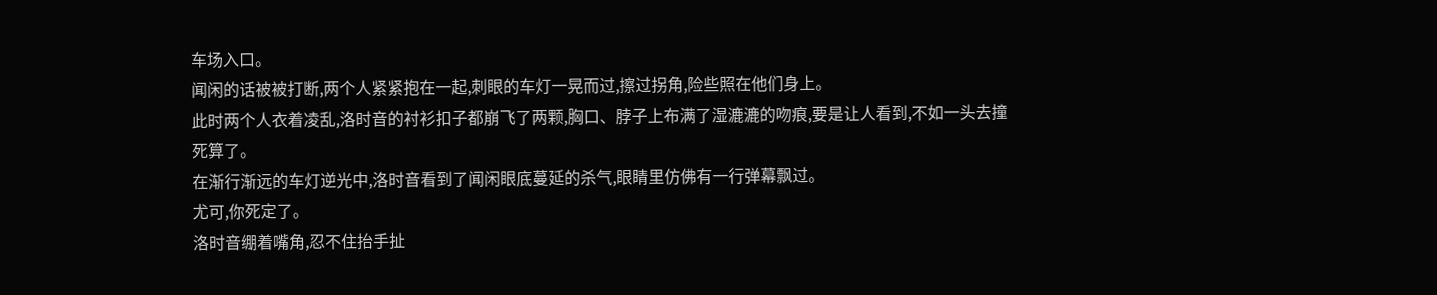车场入口。
闻闲的话被被打断,两个人紧紧抱在一起,刺眼的车灯一晃而过,擦过拐角,险些照在他们身上。
此时两个人衣着凌乱,洛时音的衬衫扣子都崩飞了两颗,胸口、脖子上布满了湿漉漉的吻痕,要是让人看到,不如一头去撞死算了。
在渐行渐远的车灯逆光中,洛时音看到了闻闲眼底蔓延的杀气,眼睛里仿佛有一行弹幕飘过。
尤可,你死定了。
洛时音绷着嘴角,忍不住抬手扯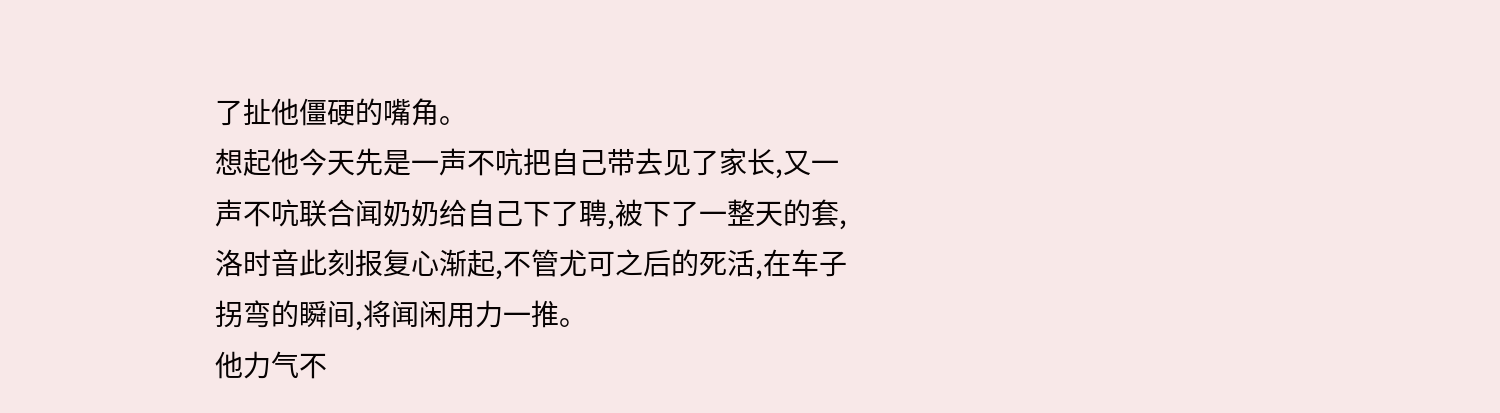了扯他僵硬的嘴角。
想起他今天先是一声不吭把自己带去见了家长,又一声不吭联合闻奶奶给自己下了聘,被下了一整天的套,洛时音此刻报复心渐起,不管尤可之后的死活,在车子拐弯的瞬间,将闻闲用力一推。
他力气不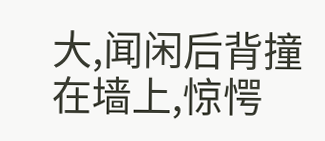大,闻闲后背撞在墙上,惊愕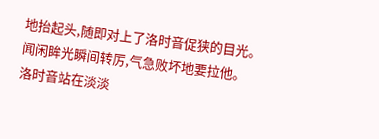地抬起头,随即对上了洛时音促狭的目光。
闻闲眸光瞬间转厉,气急败坏地要拉他。
洛时音站在淡淡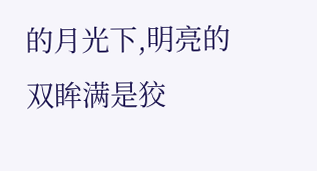的月光下,明亮的双眸满是狡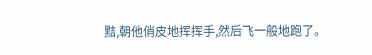黠,朝他俏皮地挥挥手,然后飞一般地跑了。